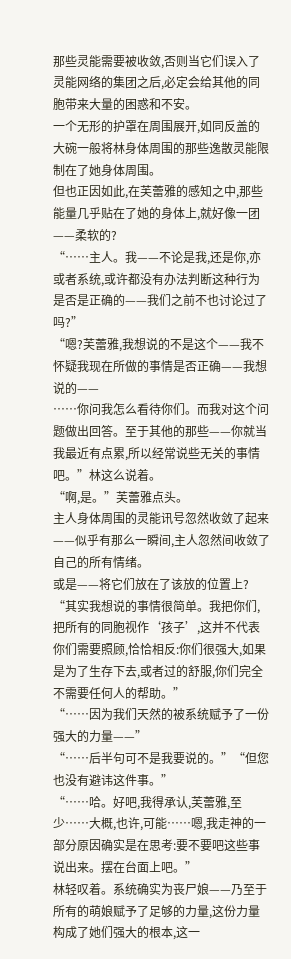那些灵能需要被收敛,否则当它们误入了灵能网络的集团之后,必定会给其他的同胞带来大量的困惑和不安。
一个无形的护罩在周围展开,如同反盖的大碗一般将林身体周围的那些逸散灵能限制在了她身体周围。
但也正因如此,在芙蕾雅的感知之中,那些能量几乎贴在了她的身体上,就好像一团——柔软的?
“……主人。我——不论是我,还是你,亦或者系统,或许都没有办法判断这种行为是否是正确的——我们之前不也讨论过了吗?”
“嗯?芙蕾雅,我想说的不是这个——我不怀疑我现在所做的事情是否正确——我想说的——
……你问我怎么看待你们。而我对这个问题做出回答。至于其他的那些——你就当我最近有点累,所以经常说些无关的事情吧。”林这么说着。
“啊,是。”芙蕾雅点头。
主人身体周围的灵能讯号忽然收敛了起来——似乎有那么一瞬间,主人忽然间收敛了自己的所有情绪。
或是——将它们放在了该放的位置上?
“其实我想说的事情很简单。我把你们,把所有的同胞视作‘孩子’,这并不代表你们需要照顾,恰恰相反:你们很强大,如果是为了生存下去,或者过的舒服,你们完全不需要任何人的帮助。”
“……因为我们天然的被系统赋予了一份强大的力量——”
“……后半句可不是我要说的。”“但您也没有避讳这件事。”
“……哈。好吧,我得承认,芙蕾雅,至少……大概,也许,可能……嗯,我走神的一部分原因确实是在思考:要不要吧这些事说出来。摆在台面上吧。”
林轻叹着。系统确实为丧尸娘——乃至于所有的萌娘赋予了足够的力量,这份力量构成了她们强大的根本,这一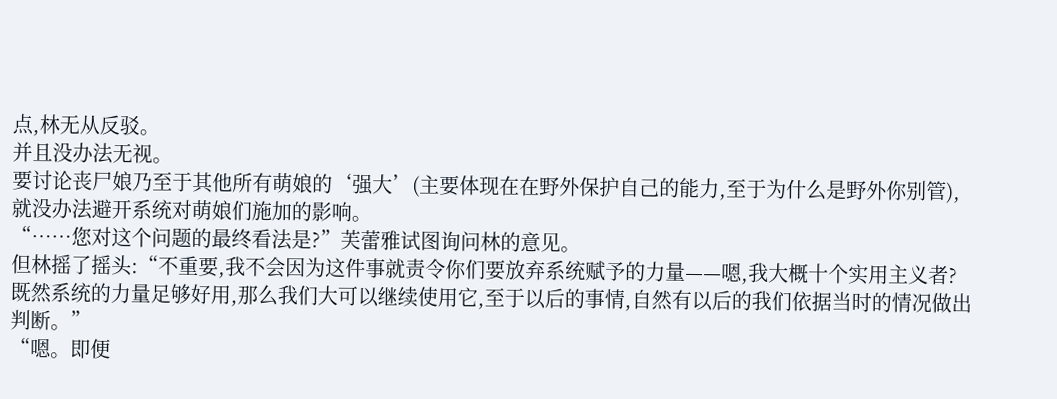点,林无从反驳。
并且没办法无视。
要讨论丧尸娘乃至于其他所有萌娘的‘强大’(主要体现在在野外保护自己的能力,至于为什么是野外你别管),就没办法避开系统对萌娘们施加的影响。
“……您对这个问题的最终看法是?”芙蕾雅试图询问林的意见。
但林摇了摇头:“不重要,我不会因为这件事就责令你们要放弃系统赋予的力量——嗯,我大概十个实用主义者?既然系统的力量足够好用,那么我们大可以继续使用它,至于以后的事情,自然有以后的我们依据当时的情况做出判断。”
“嗯。即便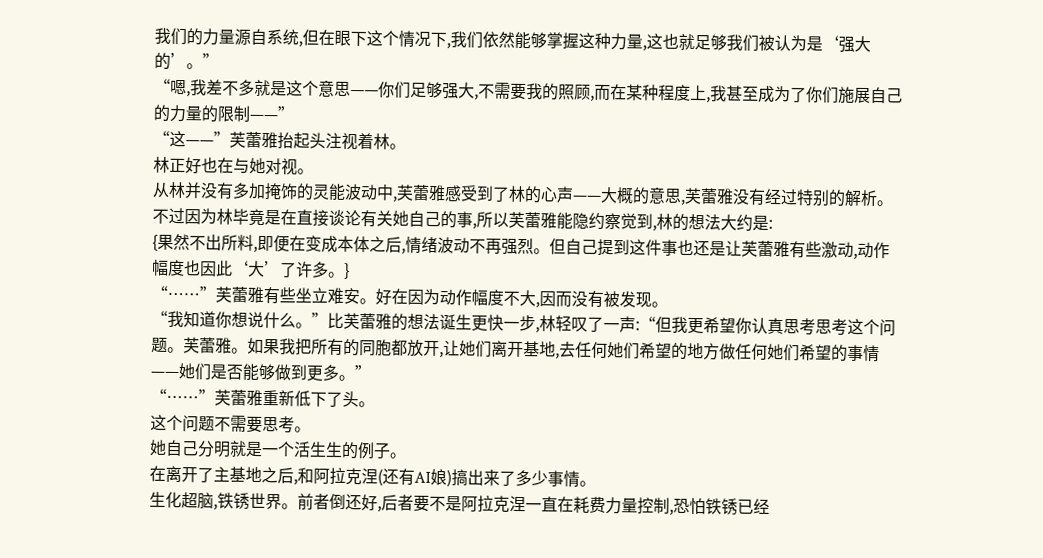我们的力量源自系统,但在眼下这个情况下,我们依然能够掌握这种力量,这也就足够我们被认为是‘强大的’。”
“嗯,我差不多就是这个意思——你们足够强大,不需要我的照顾,而在某种程度上,我甚至成为了你们施展自己的力量的限制——”
“这——”芙蕾雅抬起头注视着林。
林正好也在与她对视。
从林并没有多加掩饰的灵能波动中,芙蕾雅感受到了林的心声——大概的意思,芙蕾雅没有经过特别的解析。
不过因为林毕竟是在直接谈论有关她自己的事,所以芙蕾雅能隐约察觉到,林的想法大约是:
{果然不出所料,即便在变成本体之后,情绪波动不再强烈。但自己提到这件事也还是让芙蕾雅有些激动,动作幅度也因此‘大’了许多。}
“……”芙蕾雅有些坐立难安。好在因为动作幅度不大,因而没有被发现。
“我知道你想说什么。”比芙蕾雅的想法诞生更快一步,林轻叹了一声:“但我更希望你认真思考思考这个问题。芙蕾雅。如果我把所有的同胞都放开,让她们离开基地,去任何她们希望的地方做任何她们希望的事情——她们是否能够做到更多。”
“……”芙蕾雅重新低下了头。
这个问题不需要思考。
她自己分明就是一个活生生的例子。
在离开了主基地之后,和阿拉克涅(还有AI娘)搞出来了多少事情。
生化超脑,铁锈世界。前者倒还好,后者要不是阿拉克涅一直在耗费力量控制,恐怕铁锈已经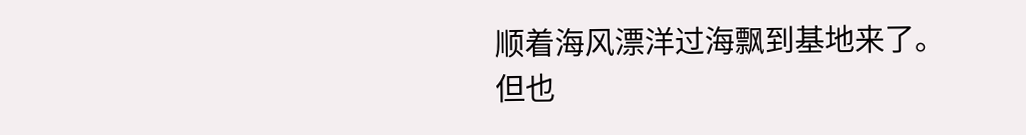顺着海风漂洋过海飘到基地来了。
但也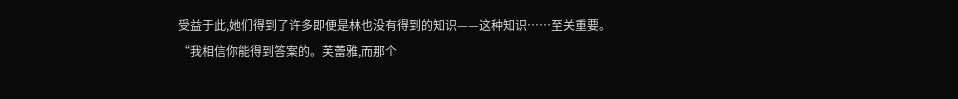受益于此,她们得到了许多即便是林也没有得到的知识——这种知识……至关重要。
“我相信你能得到答案的。芙蕾雅,而那个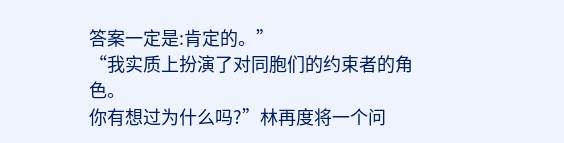答案一定是:肯定的。”
“我实质上扮演了对同胞们的约束者的角色。
你有想过为什么吗?”林再度将一个问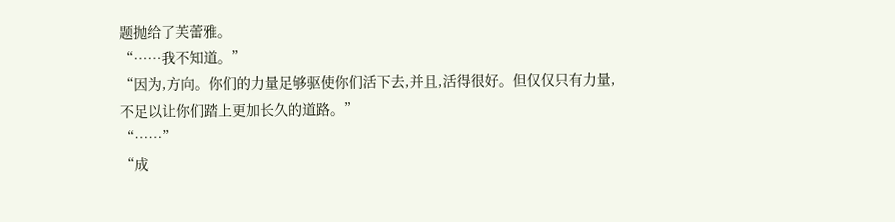题抛给了芙蕾雅。
“……我不知道。”
“因为,方向。你们的力量足够驱使你们活下去,并且,活得很好。但仅仅只有力量,不足以让你们踏上更加长久的道路。”
“……”
“成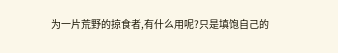为一片荒野的掠食者,有什么用呢?只是填饱自己的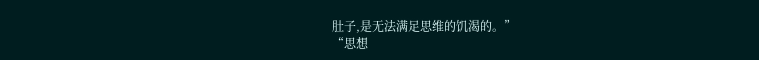肚子,是无法满足思维的饥渴的。”
“思想